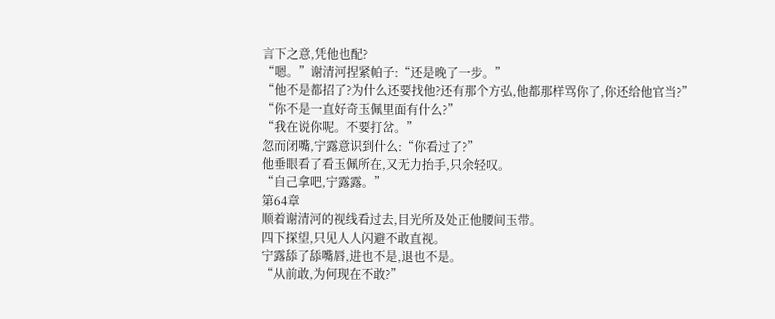言下之意,凭他也配?
“嗯。”谢清河捏紧帕子:“还是晚了一步。”
“他不是都招了?为什么还要找他?还有那个方弘,他都那样骂你了,你还给他官当?”
“你不是一直好奇玉佩里面有什么?”
“我在说你呢。不要打岔。”
忽而闭嘴,宁露意识到什么:“你看过了?”
他垂眼看了看玉佩所在,又无力抬手,只余轻叹。
“自己拿吧,宁露露。”
第64章
顺着谢清河的视线看过去,目光所及处正他腰间玉带。
四下探望,只见人人闪避不敢直视。
宁露舔了舔嘴唇,进也不是,退也不是。
“从前敢,为何现在不敢?”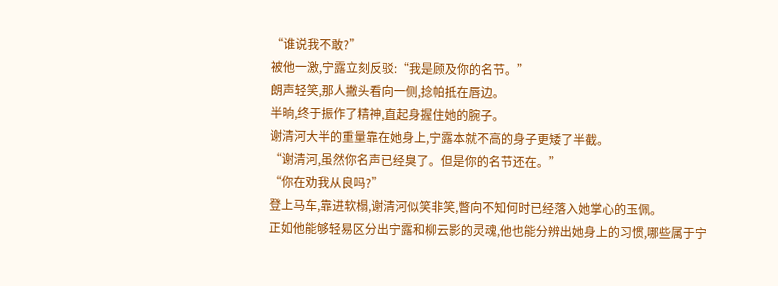“谁说我不敢?”
被他一激,宁露立刻反驳:“我是顾及你的名节。”
朗声轻笑,那人撇头看向一侧,捻帕抵在唇边。
半晌,终于振作了精神,直起身握住她的腕子。
谢清河大半的重量靠在她身上,宁露本就不高的身子更矮了半截。
“谢清河,虽然你名声已经臭了。但是你的名节还在。”
“你在劝我从良吗?”
登上马车,靠进软榻,谢清河似笑非笑,瞥向不知何时已经落入她掌心的玉佩。
正如他能够轻易区分出宁露和柳云影的灵魂,他也能分辨出她身上的习惯,哪些属于宁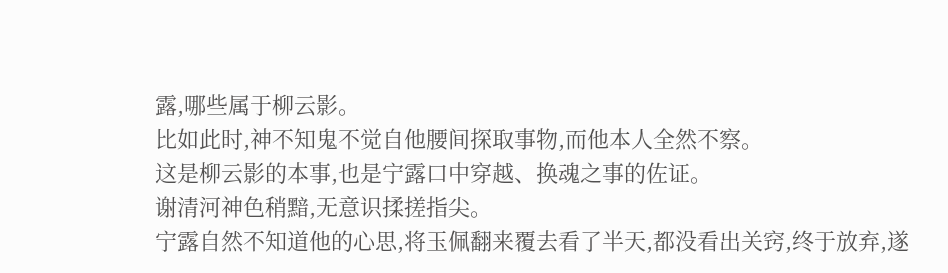露,哪些属于柳云影。
比如此时,神不知鬼不觉自他腰间探取事物,而他本人全然不察。
这是柳云影的本事,也是宁露口中穿越、换魂之事的佐证。
谢清河神色稍黯,无意识揉搓指尖。
宁露自然不知道他的心思,将玉佩翻来覆去看了半天,都没看出关窍,终于放弃,遂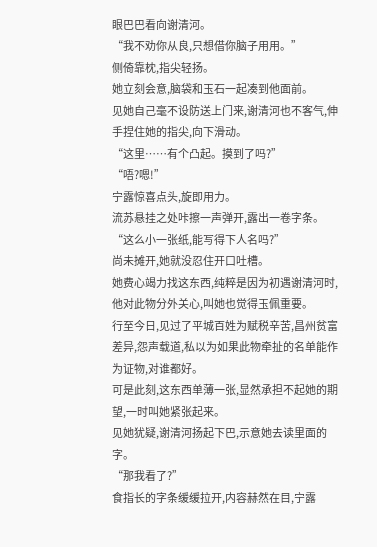眼巴巴看向谢清河。
“我不劝你从良,只想借你脑子用用。”
侧倚靠枕,指尖轻扬。
她立刻会意,脑袋和玉石一起凑到他面前。
见她自己毫不设防送上门来,谢清河也不客气,伸手捏住她的指尖,向下滑动。
“这里……有个凸起。摸到了吗?”
“唔?嗯!”
宁露惊喜点头,旋即用力。
流苏悬挂之处咔擦一声弹开,露出一卷字条。
“这么小一张纸,能写得下人名吗?”
尚未摊开,她就没忍住开口吐槽。
她费心竭力找这东西,纯粹是因为初遇谢清河时,他对此物分外关心,叫她也觉得玉佩重要。
行至今日,见过了平城百姓为赋税辛苦,昌州贫富差异,怨声载道,私以为如果此物牵扯的名单能作为证物,对谁都好。
可是此刻,这东西单薄一张,显然承担不起她的期望,一时叫她紧张起来。
见她犹疑,谢清河扬起下巴,示意她去读里面的字。
“那我看了?”
食指长的字条缓缓拉开,内容赫然在目,宁露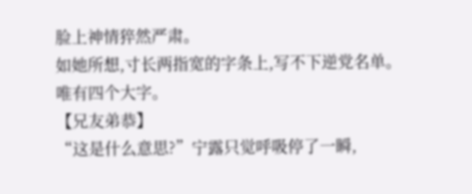脸上神情猝然严肃。
如她所想,寸长两指宽的字条上,写不下逆党名单。
唯有四个大字。
【兄友弟恭】
“这是什么意思?”宁露只觉呼吸停了一瞬,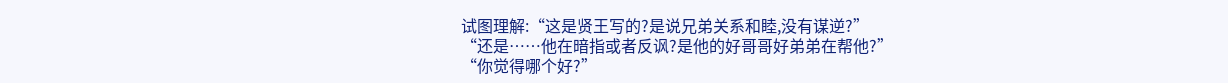试图理解:“这是贤王写的?是说兄弟关系和睦,没有谋逆?”
“还是……他在暗指或者反讽?是他的好哥哥好弟弟在帮他?”
“你觉得哪个好?”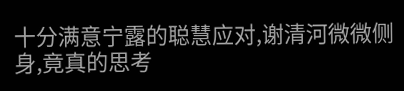十分满意宁露的聪慧应对,谢清河微微侧身,竟真的思考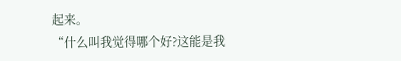起来。
“什么叫我觉得哪个好?这能是我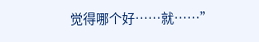觉得哪个好……就……”